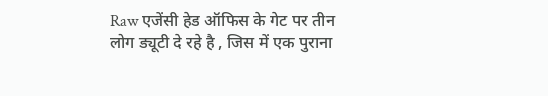Raw एजेंसी हेड ऑफिस के गेट पर तीन लोग ड्यूटी दे रहे है , जिस में एक पुराना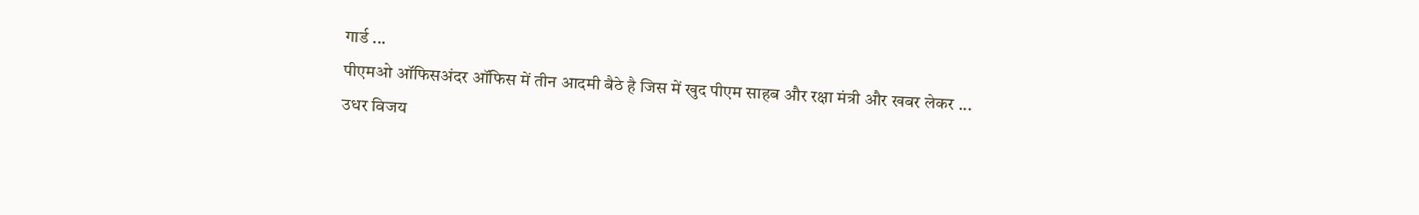गार्ड ...
पीएमओ ऑफिसअंदर ऑफिस में तीन आदमी बैठे है जिस में खुद पीएम साहब और रक्षा मंत्री और खबर लेकर ...
उधर विजय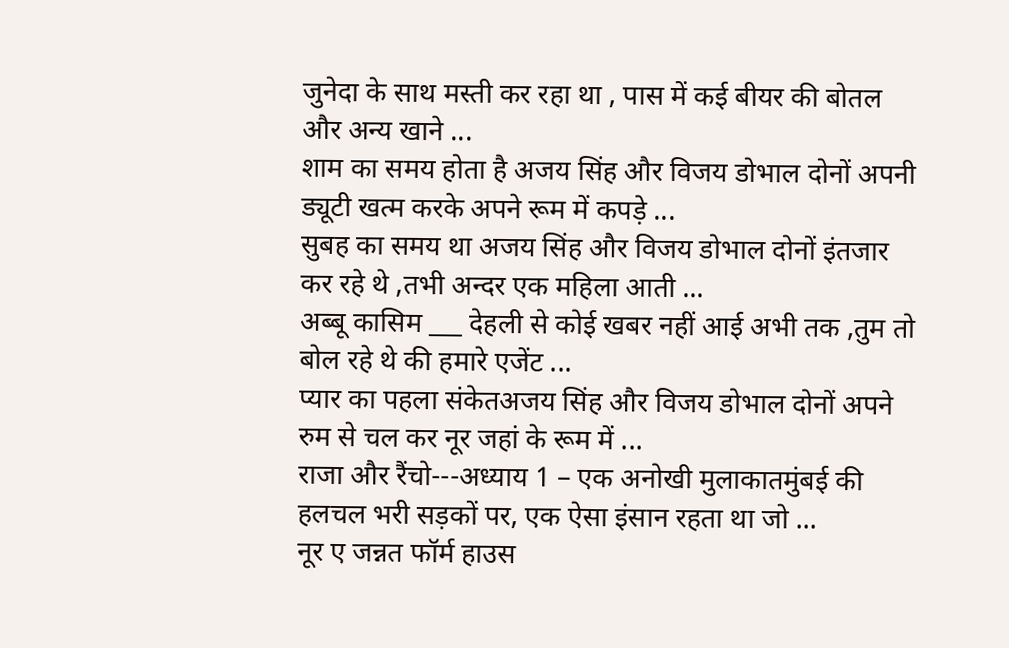जुनेदा के साथ मस्ती कर रहा था , पास में कई बीयर की बोतल और अन्य खाने ...
शाम का समय होता है अजय सिंह और विजय डोभाल दोनों अपनी ड्यूटी खत्म करके अपने रूम में कपड़े ...
सुबह का समय था अजय सिंह और विजय डोभाल दोनों इंतजार कर रहे थे ,तभी अन्दर एक महिला आती ...
अब्बू कासिम ___ देहली से कोई खबर नहीं आई अभी तक ,तुम तो बोल रहे थे की हमारे एजेंट ...
प्यार का पहला संकेतअजय सिंह और विजय डोभाल दोनों अपने रुम से चल कर नूर जहां के रूम में ...
राजा और रैंचो---अध्याय 1 – एक अनोखी मुलाकातमुंबई की हलचल भरी सड़कों पर, एक ऐसा इंसान रहता था जो ...
नूर ए जन्नत फॉर्म हाउस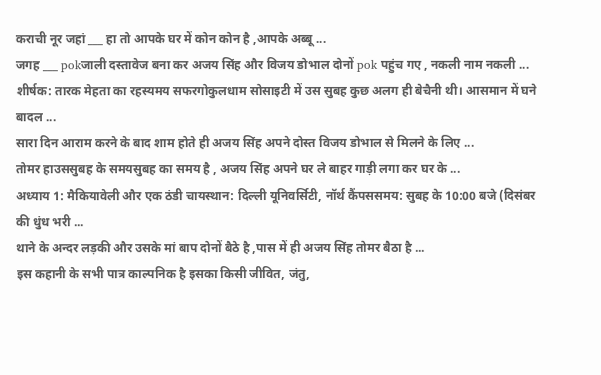कराची नूर जहां ___ हा तो आपके घर में कोन कोन है ,आपके अब्बू ...
जगह ___ pokजाली दस्तावेज बना कर अजय सिंह और विजय डोभाल दोनों pok पहुंच गए , नकली नाम नकली ...
शीर्षक: तारक मेहता का रहस्यमय सफरगोकुलधाम सोसाइटी में उस सुबह कुछ अलग ही बेचैनी थी। आसमान में घने बादल ...
सारा दिन आराम करने के बाद शाम होते ही अजय सिंह अपने दोस्त विजय डोभाल से मिलने के लिए ...
तोमर हाउससुबह के समयसुबह का समय है , अजय सिंह अपने घर ले बाहर गाड़ी लगा कर घर के ...
अध्याय 1: मैकियावेली और एक ठंडी चायस्थान: दिल्ली यूनिवर्सिटी, नॉर्थ कैंपससमय: सुबह के 10:00 बजे (दिसंबर की धुंध भरी ...
थाने के अन्दर लड़की और उसके मां बाप दोनों बैठे है ,पास में ही अजय सिंह तोमर बैठा है ...
इस कहानी के सभी पात्र काल्पनिक है इसका किसी जीवित, जंतु,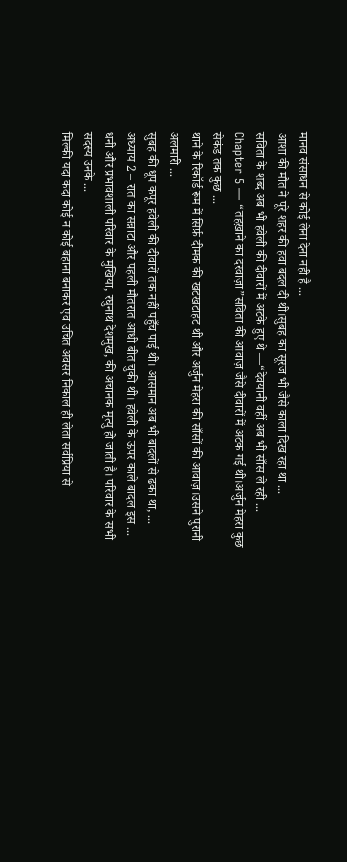मानव संसाधन से कोई लेना देना नही है ...
आशा की मौत ने पूरे शहर की हवा बदल दी थी।सुबह का सूरज भी जैसे काला दिख रहा था ...
सविता के शब्द अब भी हवेली की दीवारों में अटके हुए थे —“देवयानी वहीं अब भी साँस ले रही ...
Chapter 5 — “तहख़ाने का दरवाज़ा”सविता की आवाज़ जैसे दीवारों में अटक गई थी।अर्जुन मेहरा कुछ सेकंड तक कुछ ...
थाने के रिकॉर्ड रूम में सिर्फ़ दीमक की खटखटाहट थी और अर्जुन मेहरा की साँसों की आवाज़।उसने पुरानी अलमारी ...
सुबह की धूप कपूर हवेली की दीवारों तक नहीं पहुँच पाई थी। आसमान अब भी बादलों से ढका था, ...
अध्याय 2 – रात का सन्नाटा और पहली मौतरात आधी बीत चुकी थी। हवेली के ऊपर काले बादल इस ...
धनी और प्रभावशाली परिवार के मुखिया, रघुनाथ देशमुख, की अचानक मृत्यु हो जाती है। परिवार के सभी सदस्य उनके ...
मिल्की यदा कदा कोई न कोई बहाना बनाकर एव उचित अवसर निकाल ही लेता सर्वप्रिया से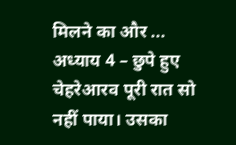मिलने का और ...
अध्याय 4 – छुपे हुए चेहरेआरव पूरी रात सो नहीं पाया। उसका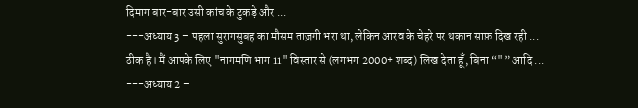दिमाग बार-बार उसी कांच के टुकड़े और ...
---अध्याय 3 – पहला सुरागसुबह का मौसम ताज़गी भरा था, लेकिन आरव के चेहरे पर थकान साफ़ दिख रही ...
ठीक है। मैं आपके लिए "नागमणि भाग 11" विस्तार से (लगभग 2000+ शब्द) लिख देता हूँ, बिना “"” आदि ...
---अध्याय 2 –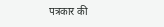पत्रकार की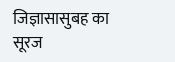जिज्ञासासुबह का सूरज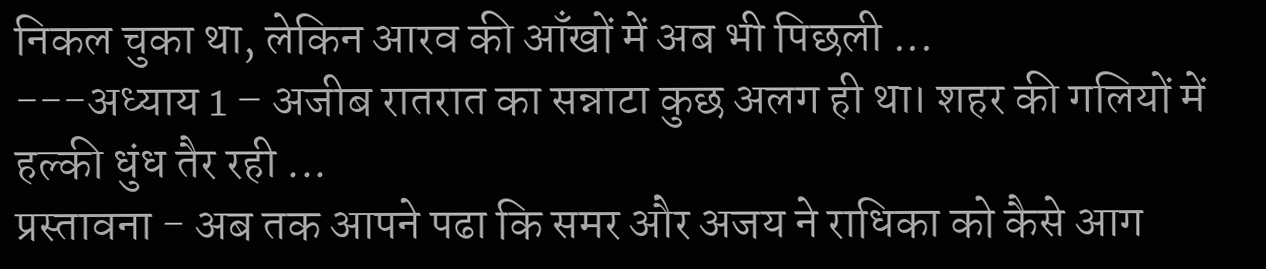निकल चुका था, लेकिन आरव की आँखों में अब भी पिछली ...
---अध्याय 1 – अजीब रातरात का सन्नाटा कुछ अलग ही था। शहर की गलियों में हल्की धुंध तैर रही ...
प्रस्तावना - अब तक आपने पढा कि समर और अजय ने राधिका को कैसे आग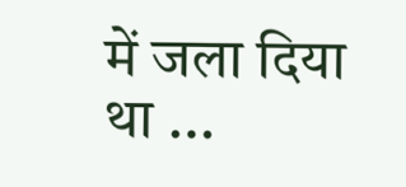में जला दिया था ...